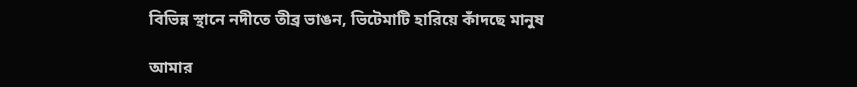বিভিন্ন স্থানে নদীতে তীব্র ভাঙন, ভিটেমাটি হারিয়ে কাঁদছে মানুষ

আমার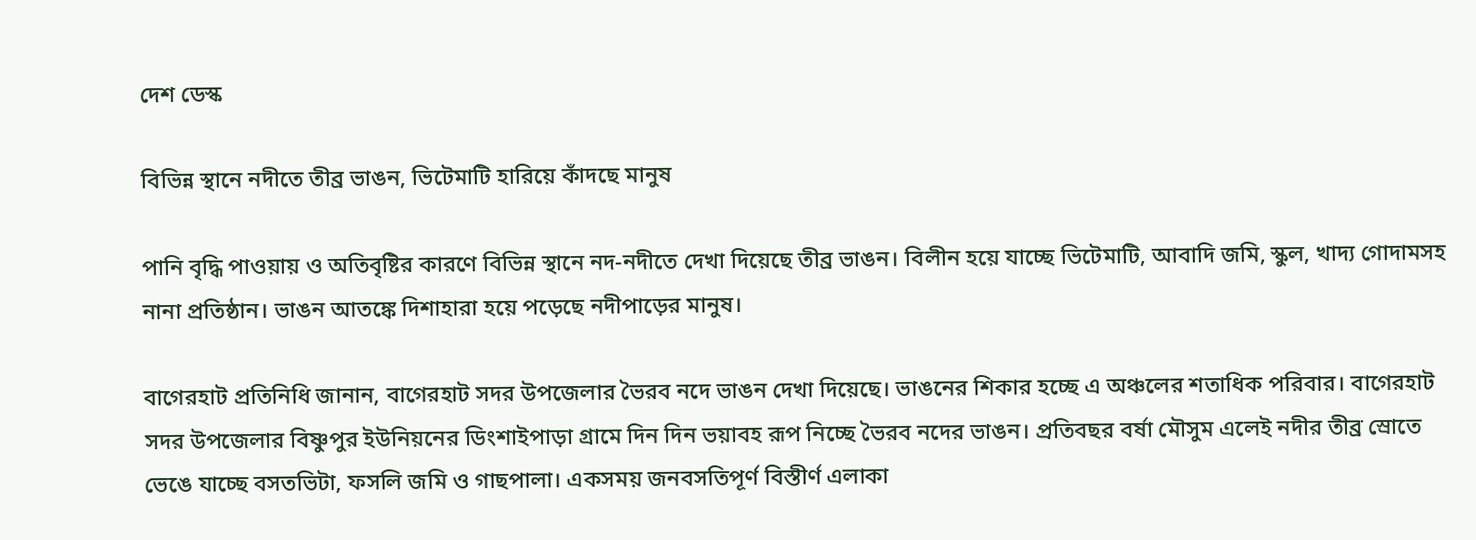দেশ ডেস্ক

বিভিন্ন স্থানে নদীতে তীব্র ভাঙন, ভিটেমাটি হারিয়ে কাঁদছে মানুষ

পানি বৃদ্ধি পাওয়ায় ও অতিবৃষ্টির কারণে বিভিন্ন স্থানে নদ-নদীতে দেখা দিয়েছে তীব্র ভাঙন। বিলীন হয়ে যাচ্ছে ভিটেমাটি, আবাদি জমি, স্কুল, খাদ্য গোদামসহ নানা প্রতিষ্ঠান। ভাঙন আতঙ্কে দিশাহারা হয়ে পড়েছে নদীপাড়ের মানুষ।

বাগেরহাট প্রতিনিধি জানান, বাগেরহাট সদর উপজেলার ভৈরব নদে ভাঙন দেখা দিয়েছে। ভাঙনের শিকার হচ্ছে এ অঞ্চলের শতাধিক পরিবার। বাগেরহাট সদর উপজেলার বিষ্ণুপুর ইউনিয়নের ডিংশাইপাড়া গ্রামে দিন দিন ভয়াবহ রূপ নিচ্ছে ভৈরব নদের ভাঙন। প্রতিবছর বর্ষা মৌসুম এলেই নদীর তীব্র স্রোতে ভেঙে যাচ্ছে বসতভিটা, ফসলি জমি ও গাছপালা। একসময় জনবসতিপূর্ণ বিস্তীর্ণ এলাকা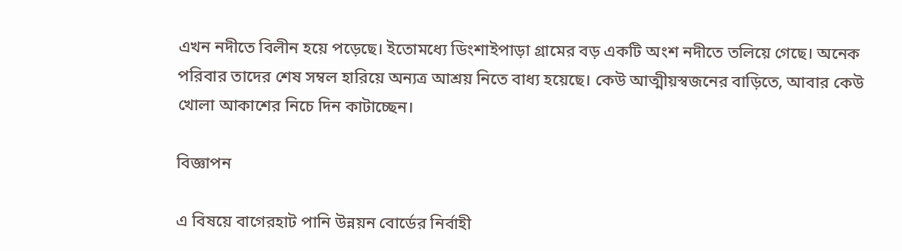এখন নদীতে বিলীন হয়ে পড়েছে। ইতোমধ্যে ডিংশাইপাড়া গ্রামের বড় একটি অংশ নদীতে তলিয়ে গেছে। অনেক পরিবার তাদের শেষ সম্বল হারিয়ে অন্যত্র আশ্রয় নিতে বাধ্য হয়েছে। কেউ আত্মীয়স্বজনের বাড়িতে, আবার কেউ খোলা আকাশের নিচে দিন কাটাচ্ছেন।

বিজ্ঞাপন

এ বিষয়ে বাগেরহাট পানি উন্নয়ন বোর্ডের নির্বাহী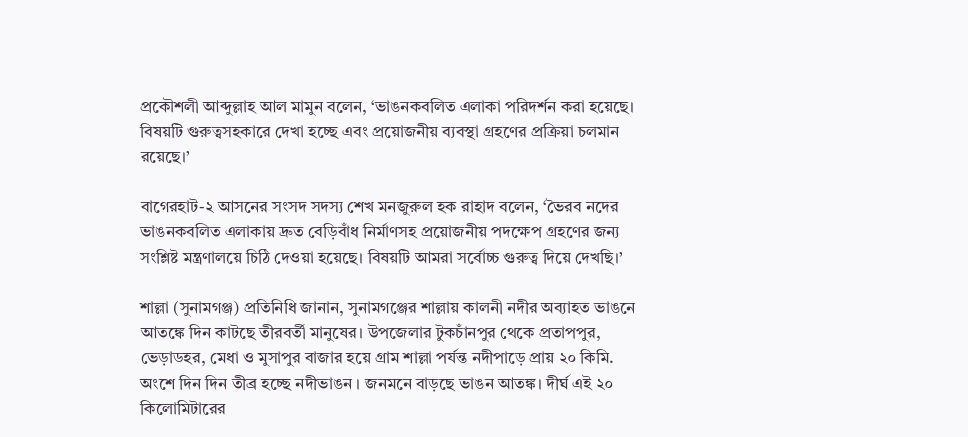প্রকৌশলী আব্দুল্লাহ আল মামুন বলেন, ‘ভাঙনকবলিত এলাকা পরিদর্শন করা হয়েছে। বিষয়টি গুরুত্বসহকারে দেখা হচ্ছে এবং প্রয়োজনীয় ব্যবস্থা গ্রহণের প্রক্রিয়া চলমান রয়েছে।’

বাগেরহাট-২ আসনের সংসদ সদস্য শেখ মনজুরুল হক রাহাদ বলেন, ‘ভৈরব নদের ভাঙনকবলিত এলাকায় দ্রুত বেড়িবাঁধ নির্মাণসহ প্রয়োজনীয় পদক্ষেপ গ্রহণের জন্য সংশ্লিষ্ট মন্ত্রণালয়ে চিঠি দেওয়া হয়েছে। বিষয়টি আমরা সর্বোচ্চ গুরুত্ব দিয়ে দেখছি।’

শাল্লা (সুনামগঞ্জ) প্রতিনিধি জানান, সুনামগঞ্জের শাল্লায় কালনী নদীর অব্যাহত ভাঙনে আতঙ্কে দিন কাটছে তীরবর্তী মানুষের। উপজেলার টুকচাঁনপুর থেকে প্রতাপপুর, ভেড়াডহর, মেধা ও মুসাপুর বাজার হয়ে গ্রাম শাল্লা পর্যন্ত নদীপাড়ে প্রায় ২০ কিমি. অংশে দিন দিন তীব্র হচ্ছে নদীভাঙন । জনমনে বাড়ছে ভাঙন আতঙ্ক। দীর্ঘ এই ২০ কিলোমিটারের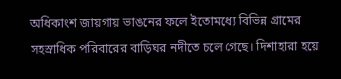অধিকাংশ জায়গায় ভাঙনের ফলে ইতোমধ্যে বিভিন্ন গ্রামের সহস্রাধিক পরিবারের বাড়িঘর নদীতে চলে গেছে। দিশাহারা হয়ে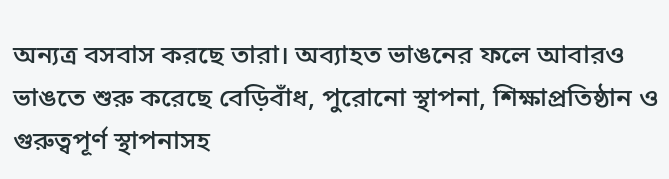অন্যত্র বসবাস করছে তারা। অব্যাহত ভাঙনের ফলে আবারও ভাঙতে শুরু করেছে বেড়িবাঁধ, পুরোনো স্থাপনা, শিক্ষাপ্রতিষ্ঠান ও গুরুত্বপূর্ণ স্থাপনাসহ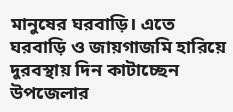মানুষের ঘরবাড়ি। এতে ঘরবাড়ি ও জায়গাজমি হারিয়ে দুরবস্থায় দিন কাটাচ্ছেন উপজেলার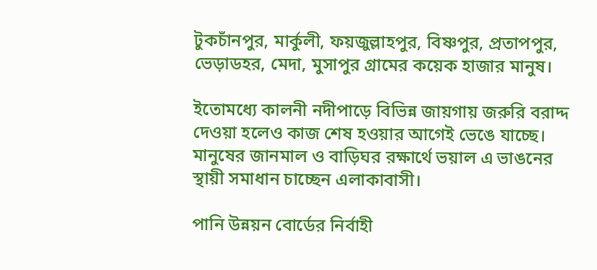টুকচাঁনপুর, মার্কুলী, ফয়জুল্লাহপুর, বিষ্ণপুর, প্রতাপপুর, ভেড়াডহর, মেদা, মুসাপুর গ্রামের কয়েক হাজার মানুষ।

ইতোমধ্যে কালনী নদীপাড়ে বিভিন্ন জায়গায় জরুরি বরাদ্দ দেওয়া হলেও কাজ শেষ হওয়ার আগেই ভেঙে যাচ্ছে। মানুষের জানমাল ও বাড়িঘর রক্ষার্থে ভয়াল এ ভাঙনের স্থায়ী সমাধান চাচ্ছেন এলাকাবাসী।

পানি উন্নয়ন বোর্ডের নির্বাহী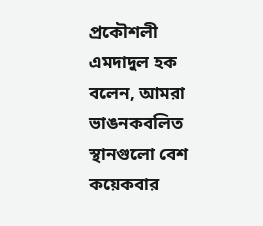প্রকৌশলী এমদাদুল হক বলেন, আমরা ভাঙনকবলিত স্থানগুলো বেশ কয়েকবার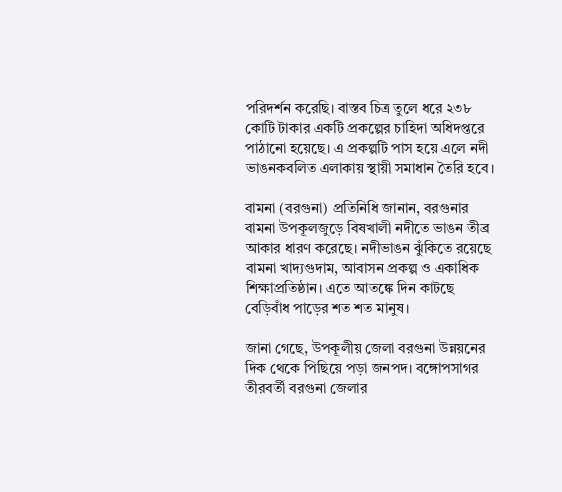পরিদর্শন করেছি। বাস্তব চিত্র তুলে ধরে ২৩৮ কোটি টাকার একটি প্রকল্পের চাহিদা অধিদপ্তরে পাঠানো হয়েছে। এ প্রকল্পটি পাস হয়ে এলে নদী ভাঙনকবলিত এলাকায় স্থায়ী সমাধান তৈরি হবে।

বামনা (বরগুনা) প্রতিনিধি জানান, বরগুনার বামনা উপকূলজুড়ে বিষখালী নদীতে ভাঙন তীব্র আকার ধারণ করেছে। নদীভাঙন ঝুঁকিতে রয়েছে বামনা খাদ্যগুদাম, আবাসন প্রকল্প ও একাধিক শিক্ষাপ্রতিষ্ঠান। এতে আতঙ্কে দিন কাটছে বেড়িবাঁধ পাড়ের শত শত মানুষ।

জানা গেছে, উপকূলীয় জেলা বরগুনা উন্নয়নের দিক থেকে পিছিয়ে পড়া জনপদ। বঙ্গোপসাগর তীরবর্তী বরগুনা জেলার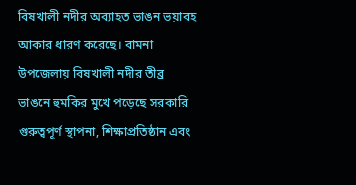বিষখালী নদীর অব্যাহত ভাঙন ভয়াবহ আকার ধারণ করেছে। বামনা উপজেলায় বিষখালী নদীর তীব্র ভাঙনে হুমকির মুখে পড়েছে সরকারি গুরুত্বপূর্ণ স্থাপনা, শিক্ষাপ্রতিষ্ঠান এবং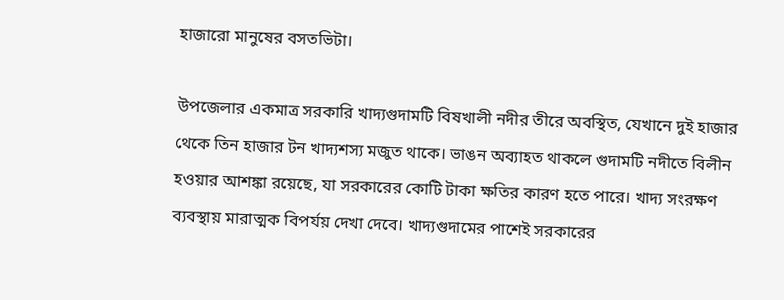হাজারো মানুষের বসতভিটা।

উপজেলার একমাত্র সরকারি খাদ্যগুদামটি বিষখালী নদীর তীরে অবস্থিত, যেখানে দুই হাজার থেকে তিন হাজার টন খাদ্যশস্য মজুত থাকে। ভাঙন অব্যাহত থাকলে গুদামটি নদীতে বিলীন হওয়ার আশঙ্কা রয়েছে, যা সরকারের কোটি টাকা ক্ষতির কারণ হতে পারে। খাদ্য সংরক্ষণ ব্যবস্থায় মারাত্মক বিপর্যয় দেখা দেবে। খাদ্যগুদামের পাশেই সরকারের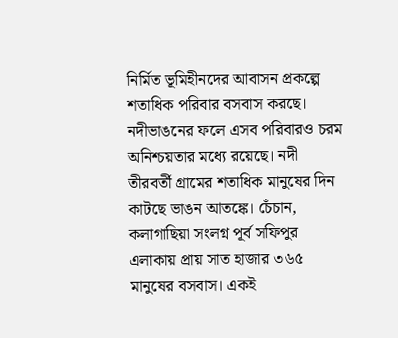নির্মিত ভূমিহীনদের আবাসন প্রকল্পে শতাধিক পরিবার বসবাস করছে। নদীভাঙনের ফলে এসব পরিবারও চরম অনিশ্চয়তার মধ্যে রয়েছে। নদী তীরবর্তী গ্রামের শতাধিক মানুষের দিন কাটছে ভাঙন আতঙ্কে। চেঁচান, কলাগাছিয়া সংলগ্ন পূর্ব সফিপুর এলাকায় প্রায় সাত হাজার ৩৬৫ মানুষের বসবাস। একই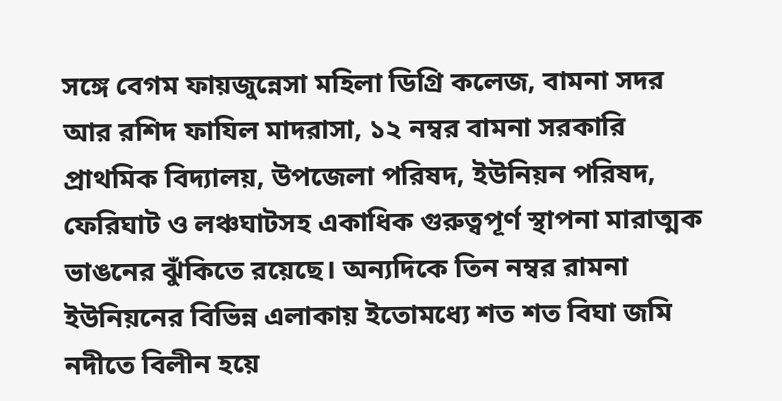সঙ্গে বেগম ফায়জুন্নেসা মহিলা ডিগ্রি কলেজ, বামনা সদর আর রশিদ ফাযিল মাদরাসা, ১২ নম্বর বামনা সরকারি প্রাথমিক বিদ্যালয়, উপজেলা পরিষদ, ইউনিয়ন পরিষদ, ফেরিঘাট ও লঞ্চঘাটসহ একাধিক গুরুত্বপূর্ণ স্থাপনা মারাত্মক ভাঙনের ঝুঁকিতে রয়েছে। অন্যদিকে তিন নম্বর রামনা ইউনিয়নের বিভিন্ন এলাকায় ইতোমধ্যে শত শত বিঘা জমি নদীতে বিলীন হয়ে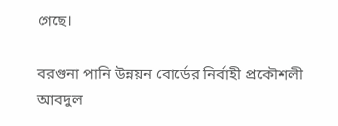গেছে।

বরগুনা পানি উন্নয়ন বোর্ডের নির্বাহী প্রকৌশলী আবদুল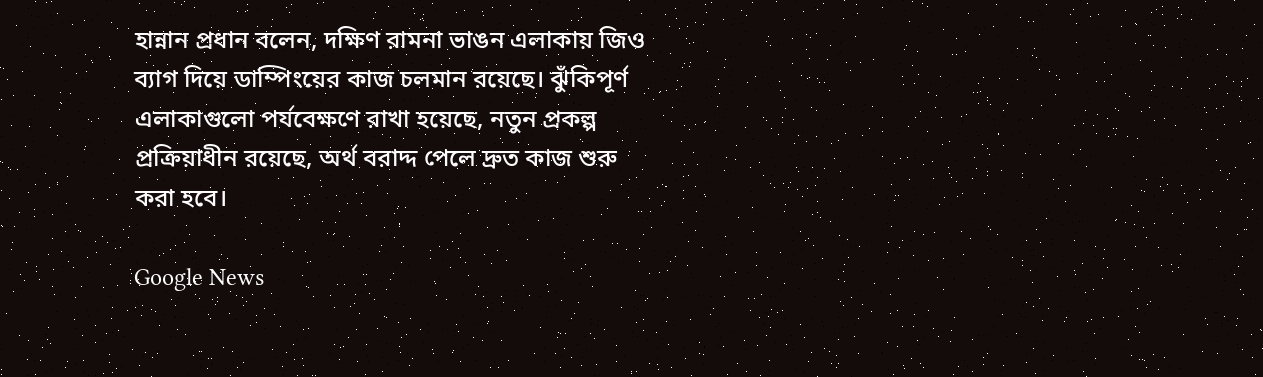হান্নান প্রধান বলেন, দক্ষিণ রামনা ভাঙন এলাকায় জিও ব্যাগ দিয়ে ডাম্পিংয়ের কাজ চলমান রয়েছে। ঝুঁকিপূর্ণ এলাকাগুলো পর্যবেক্ষণে রাখা হয়েছে, নতুন প্রকল্প প্রক্রিয়াধীন রয়েছে, অর্থ বরাদ্দ পেলে দ্রুত কাজ শুরু করা হবে।

Google News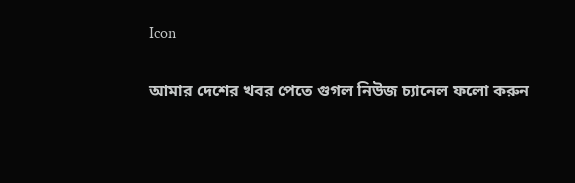Icon

আমার দেশের খবর পেতে গুগল নিউজ চ্যানেল ফলো করুন